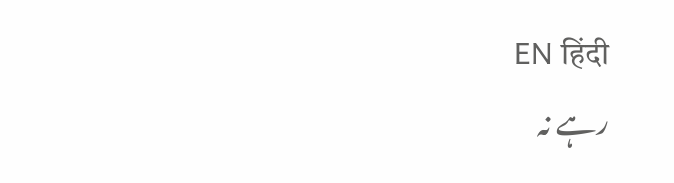EN हिंदी
رہے نہ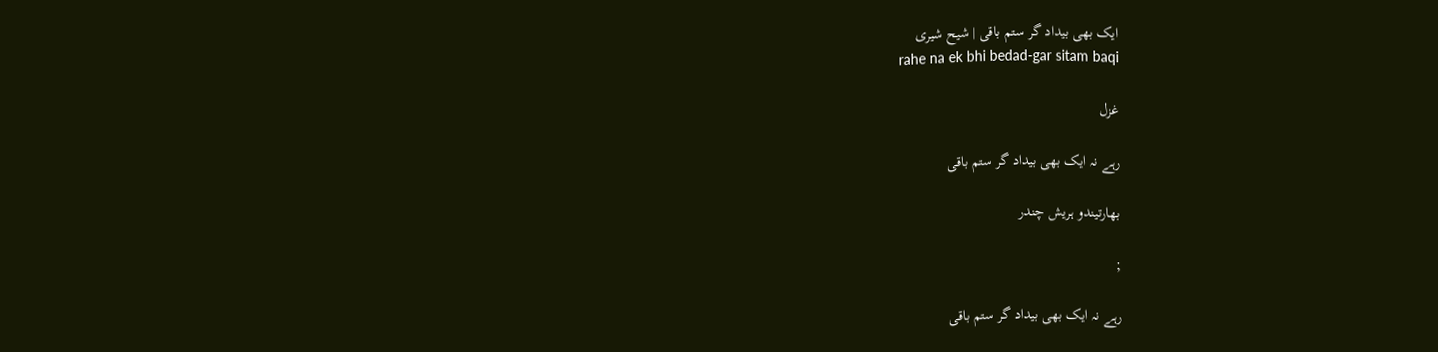ایک بھی بیداد گر ستم باقی | شیح شیری
rahe na ek bhi bedad-gar sitam baqi

غزل

رہے نہ ایک بھی بیداد گر ستم باقی

بھارتیندو ہریش چندر

;

رہے نہ ایک بھی بیداد گر ستم باقی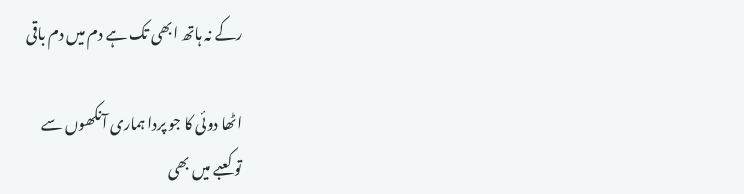رکے نہ ہاتھ ابھی تک ہے دم میں دم باقی

اٹھا دوئی کا جو پردا ہماری آنکھوں سے
تو کعبے میں بھی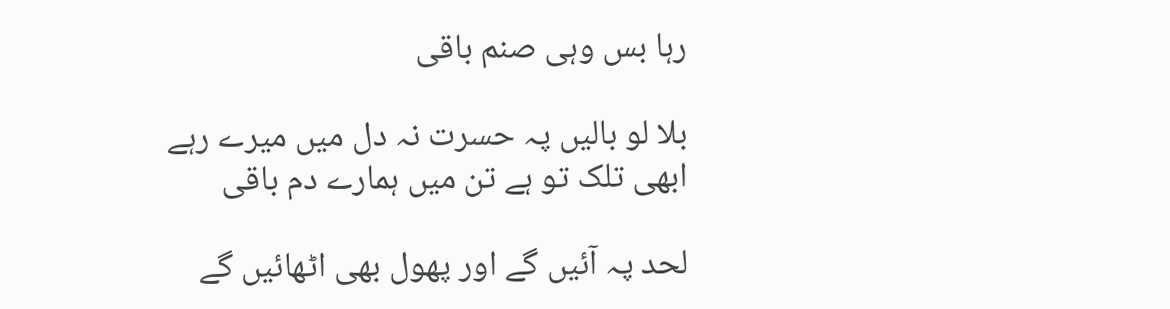رہا بس وہی صنم باقی

بلا لو بالیں پہ حسرت نہ دل میں میرے رہے
ابھی تلک تو ہے تن میں ہمارے دم باقی

لحد پہ آئیں گے اور پھول بھی اٹھائیں گے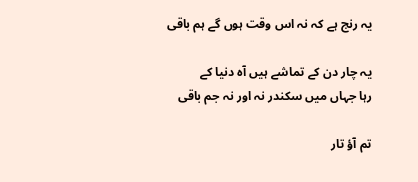یہ رنج ہے کہ نہ اس وقت ہوں گے ہم باقی

یہ چار دن کے تماشے ہیں آہ دنیا کے
رہا جہاں میں سکندر نہ اور نہ جم باقی

تم آؤ تار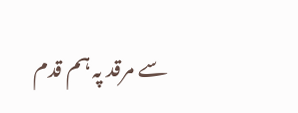سے مرقد پہ ہم قدم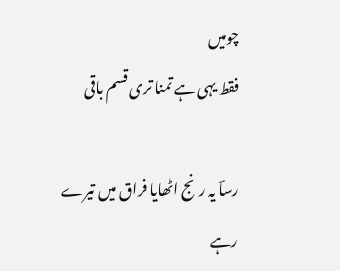چومیں
فقط یہی ہے تمنا تری قسم باقی

رساؔ یہ رنج اٹھایا فراق میں تیرے
رہے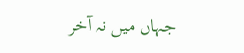جہاں میں نہ آخر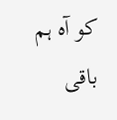کو آہ ہم باقی